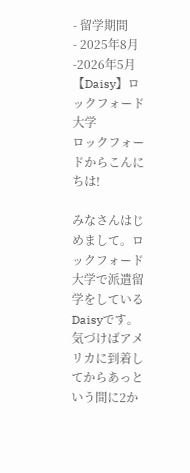- 留学期間
- 2025年8月-2026年5月
【Daisy】ロックフォード大学
ロックフォードからこんにちは!

みなさんはじめまして。ロックフォード大学で派遣留学をしているDaisyです。
気づけばアメリカに到着してからあっという間に2か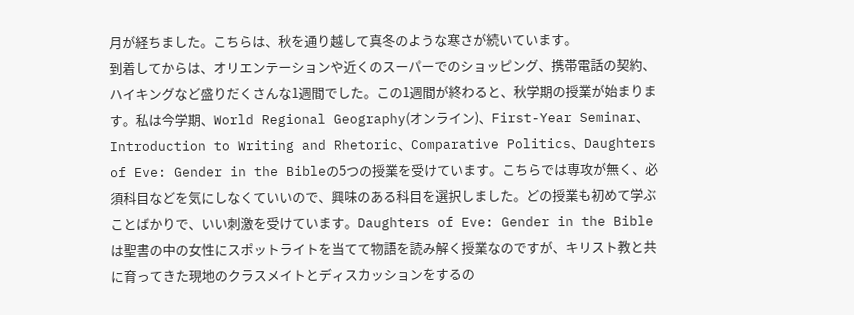月が経ちました。こちらは、秋を通り越して真冬のような寒さが続いています。
到着してからは、オリエンテーションや近くのスーパーでのショッピング、携帯電話の契約、ハイキングなど盛りだくさんな1週間でした。この1週間が終わると、秋学期の授業が始まります。私は今学期、World Regional Geography(オンライン)、First-Year Seminar、 Introduction to Writing and Rhetoric、Comparative Politics、Daughters of Eve: Gender in the Bibleの5つの授業を受けています。こちらでは専攻が無く、必須科目などを気にしなくていいので、興味のある科目を選択しました。どの授業も初めて学ぶことばかりで、いい刺激を受けています。Daughters of Eve: Gender in the Bibleは聖書の中の女性にスポットライトを当てて物語を読み解く授業なのですが、キリスト教と共に育ってきた現地のクラスメイトとディスカッションをするの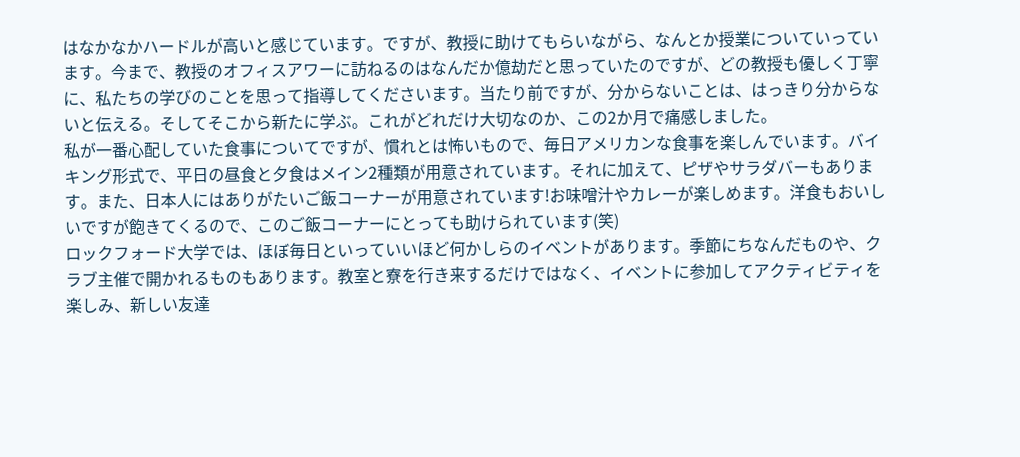はなかなかハードルが高いと感じています。ですが、教授に助けてもらいながら、なんとか授業についていっています。今まで、教授のオフィスアワーに訪ねるのはなんだか億劫だと思っていたのですが、どの教授も優しく丁寧に、私たちの学びのことを思って指導してくださいます。当たり前ですが、分からないことは、はっきり分からないと伝える。そしてそこから新たに学ぶ。これがどれだけ大切なのか、この2か月で痛感しました。
私が一番心配していた食事についてですが、慣れとは怖いもので、毎日アメリカンな食事を楽しんでいます。バイキング形式で、平日の昼食と夕食はメイン2種類が用意されています。それに加えて、ピザやサラダバーもあります。また、日本人にはありがたいご飯コーナーが用意されています!お味噌汁やカレーが楽しめます。洋食もおいしいですが飽きてくるので、このご飯コーナーにとっても助けられています(笑)
ロックフォード大学では、ほぼ毎日といっていいほど何かしらのイベントがあります。季節にちなんだものや、クラブ主催で開かれるものもあります。教室と寮を行き来するだけではなく、イベントに参加してアクティビティを楽しみ、新しい友達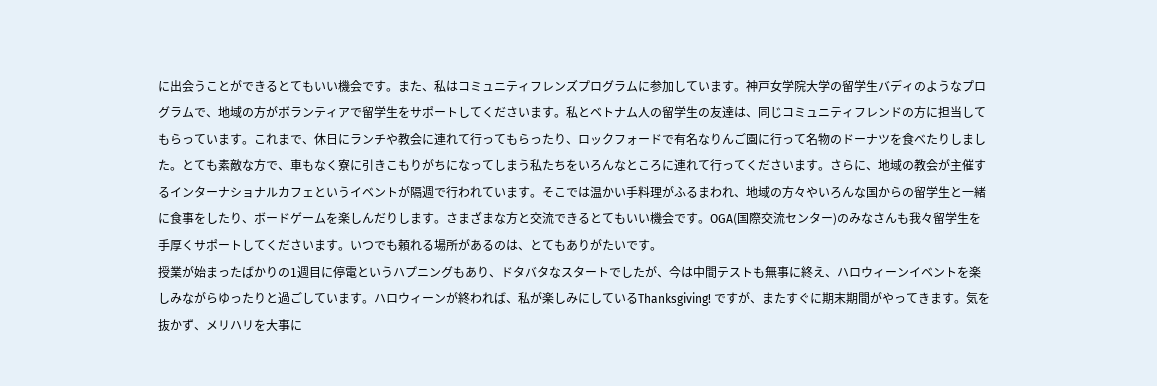に出会うことができるとてもいい機会です。また、私はコミュニティフレンズプログラムに参加しています。神戸女学院大学の留学生バディのようなプログラムで、地域の方がボランティアで留学生をサポートしてくださいます。私とベトナム人の留学生の友達は、同じコミュニティフレンドの方に担当してもらっています。これまで、休日にランチや教会に連れて行ってもらったり、ロックフォードで有名なりんご園に行って名物のドーナツを食べたりしました。とても素敵な方で、車もなく寮に引きこもりがちになってしまう私たちをいろんなところに連れて行ってくださいます。さらに、地域の教会が主催するインターナショナルカフェというイベントが隔週で行われています。そこでは温かい手料理がふるまわれ、地域の方々やいろんな国からの留学生と一緒に食事をしたり、ボードゲームを楽しんだりします。さまざまな方と交流できるとてもいい機会です。OGA(国際交流センター)のみなさんも我々留学生を手厚くサポートしてくださいます。いつでも頼れる場所があるのは、とてもありがたいです。
授業が始まったばかりの1週目に停電というハプニングもあり、ドタバタなスタートでしたが、今は中間テストも無事に終え、ハロウィーンイベントを楽しみながらゆったりと過ごしています。ハロウィーンが終われば、私が楽しみにしているThanksgiving! ですが、またすぐに期末期間がやってきます。気を抜かず、メリハリを大事に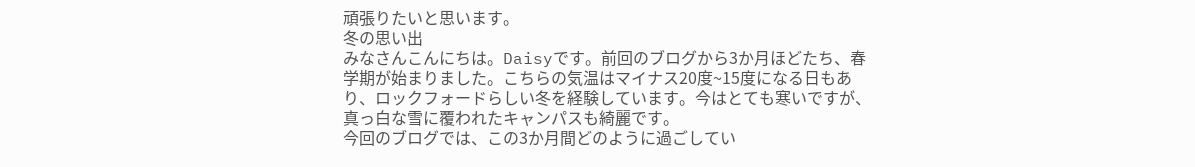頑張りたいと思います。
冬の思い出
みなさんこんにちは。Daisyです。前回のブログから3か月ほどたち、春学期が始まりました。こちらの気温はマイナス20度~15度になる日もあり、ロックフォードらしい冬を経験しています。今はとても寒いですが、真っ白な雪に覆われたキャンパスも綺麗です。
今回のブログでは、この3か月間どのように過ごしてい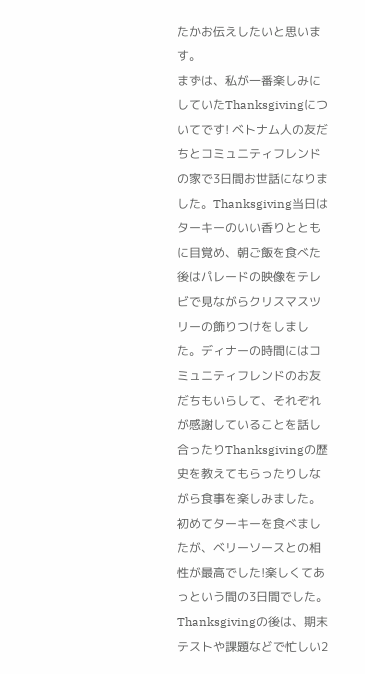たかお伝えしたいと思います。
まずは、私が一番楽しみにしていたThanksgivingについてです! ベトナム人の友だちとコミュニティフレンドの家で3日間お世話になりました。Thanksgiving当日はターキーのいい香りとともに目覚め、朝ご飯を食べた後はパレードの映像をテレビで見ながらクリスマスツリーの飾りつけをしました。ディナーの時間にはコミュニティフレンドのお友だちもいらして、それぞれが感謝していることを話し合ったりThanksgivingの歴史を教えてもらったりしながら食事を楽しみました。初めてターキーを食べましたが、ベリーソースとの相性が最高でした!楽しくてあっという間の3日間でした。
Thanksgivingの後は、期末テストや課題などで忙しい2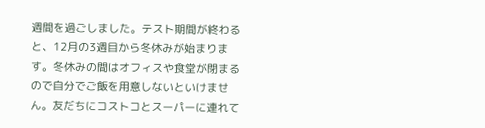週間を過ごしました。テスト期間が終わると、12月の3週目から冬休みが始まります。冬休みの間はオフィスや食堂が閉まるので自分でご飯を用意しないといけません。友だちにコストコとスーパーに連れて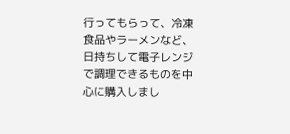行ってもらって、冷凍食品やラーメンなど、日持ちして電子レンジで調理できるものを中心に購入しまし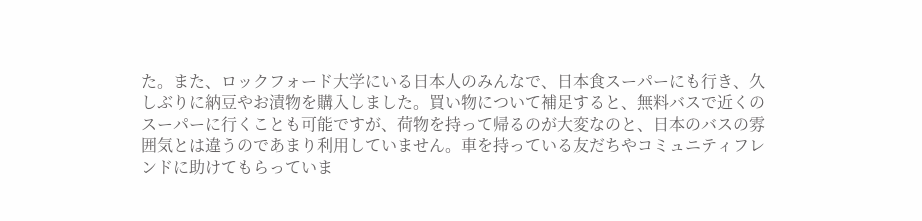た。また、ロックフォード大学にいる日本人のみんなで、日本食スーパーにも行き、久しぶりに納豆やお漬物を購入しました。買い物について補足すると、無料バスで近くのスーパーに行くことも可能ですが、荷物を持って帰るのが大変なのと、日本のバスの雰囲気とは違うのであまり利用していません。車を持っている友だちやコミュニティフレンドに助けてもらっていま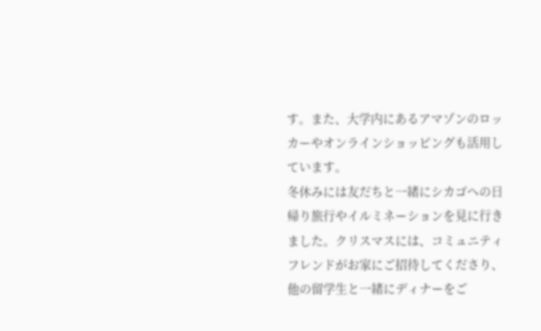す。また、大学内にあるアマゾンのロッカーやオンラインショッピングも活用しています。
冬休みには友だちと一緒にシカゴへの日帰り旅行やイルミネーションを見に行きました。クリスマスには、コミュニティフレンドがお家にご招待してくださり、他の留学生と一緒にディナーをご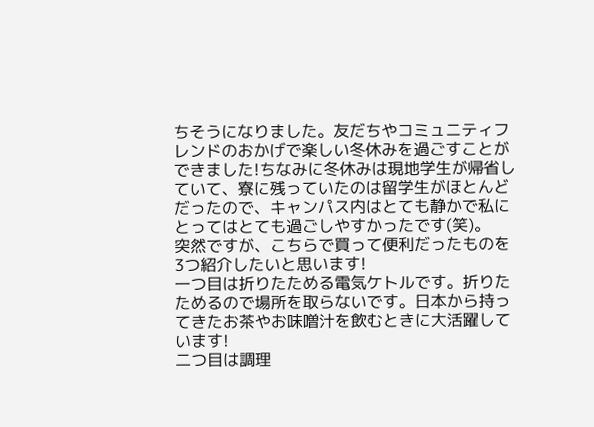ちそうになりました。友だちやコミュニティフレンドのおかげで楽しい冬休みを過ごすことができました!ちなみに冬休みは現地学生が帰省していて、寮に残っていたのは留学生がほとんどだったので、キャンパス内はとても静かで私にとってはとても過ごしやすかったです(笑)。
突然ですが、こちらで買って便利だったものを3つ紹介したいと思います!
一つ目は折りたためる電気ケトルです。折りたためるので場所を取らないです。日本から持ってきたお茶やお味噌汁を飲むときに大活躍しています!
二つ目は調理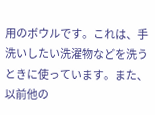用のボウルです。これは、手洗いしたい洗濯物などを洗うときに使っています。また、以前他の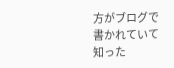方がブログで書かれていて知った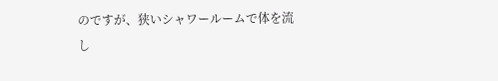のですが、狭いシャワールームで体を流し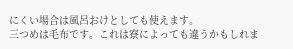にくい場合は風呂おけとしても使えます。
三つめは毛布です。これは寮によっても違うかもしれま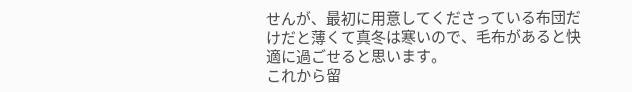せんが、最初に用意してくださっている布団だけだと薄くて真冬は寒いので、毛布があると快適に過ごせると思います。
これから留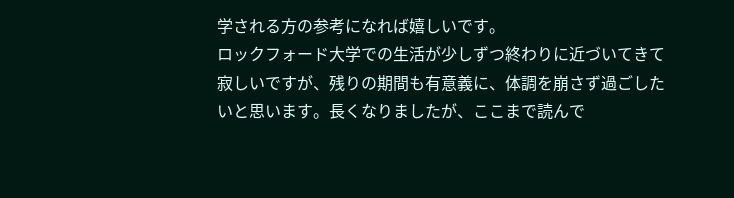学される方の参考になれば嬉しいです。
ロックフォード大学での生活が少しずつ終わりに近づいてきて寂しいですが、残りの期間も有意義に、体調を崩さず過ごしたいと思います。長くなりましたが、ここまで読んで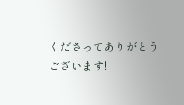くださってありがとうございます!